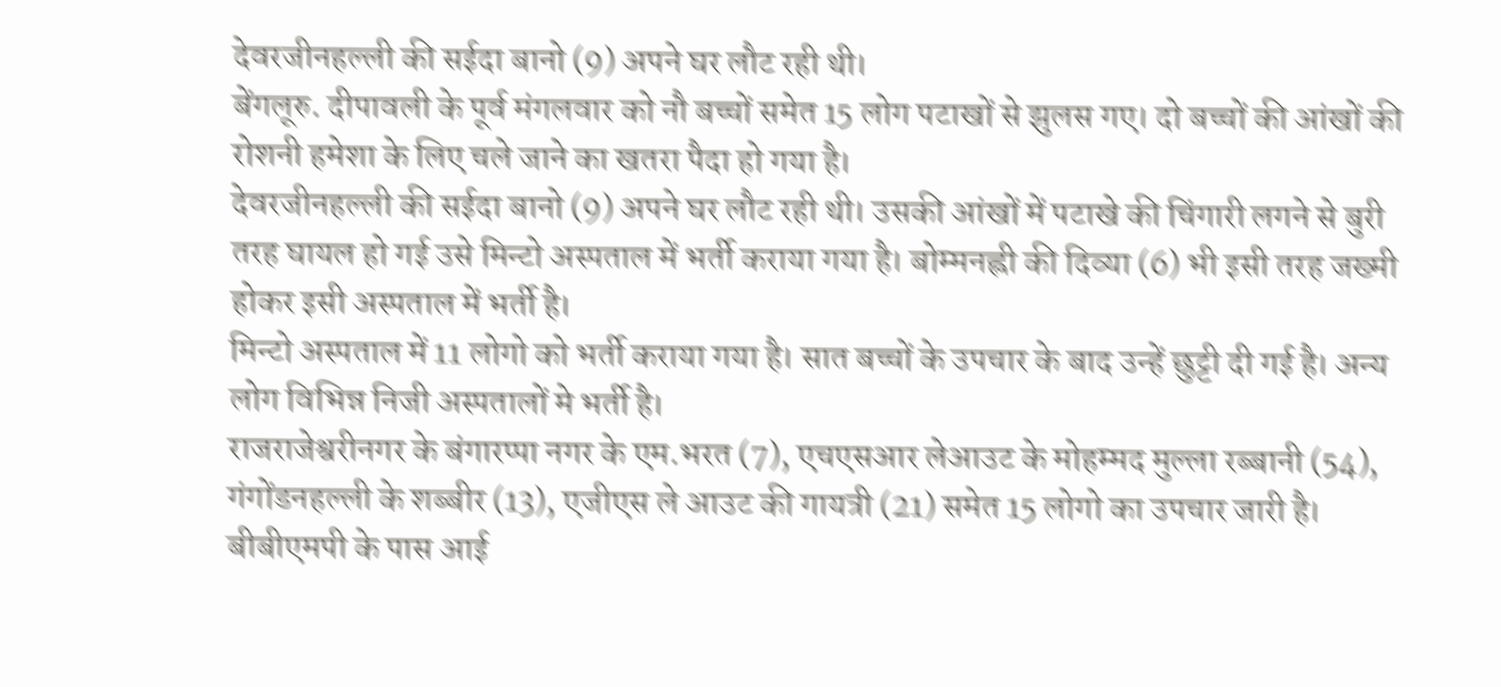देवरजीनहल्ली की सईदा बानो (9) अपने घर लौट रही थी।
बेंगलूरु. दीपावली के पूर्व मंगलवार को नौ बच्चों समेत 15 लोग पटाखों से झुलस गए। दो बच्चों की आंखों की रोशनी हमेशा के लिए चले जाने का खतरा पैदा हो गया है।
देवरजीनहल्ली की सईदा बानो (9) अपने घर लौट रही थी। उसकी आंखों में पटाखे की चिंगारी लगने से बुरी तरह घायल हो गई उसे मिन्टो अस्पताल में भर्ती कराया गया है। बोम्मनह्ली की दिव्या (6) भी इसी तरह जख्मी होकर इसी अस्पताल में भर्ती है।
मिन्टो अस्पताल में 11 लोगो को भर्ती कराया गया है। सात बच्चों के उपचार के बाद उन्हें छुट्टी दी गई है। अन्य लोग विभिन्न निजी अस्पतालों मे भर्ती है।
राजराजेश्वरीनगर के बंगारप्पा नगर के एम.भरत (7), एचएसआर लेआउट के मोहम्मद मुल्ला रब्बानी (54), गंगोंडनहल्ली के शब्बीर (13), एजीएस ले आउट की गायत्री (21) समेत 15 लोगो का उपचार जारी है।
बीबीएमपी के पास आई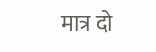मात्र दो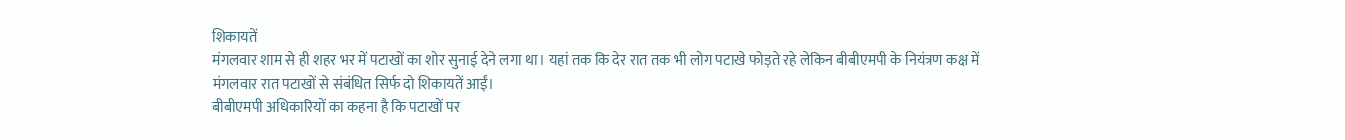शिकायतें
मंगलवार शाम से ही शहर भर में पटाखों का शोर सुनाई देने लगा था। यहां तक कि देर रात तक भी लोग पटाखे फोड़ते रहे लेकिन बीबीएमपी के नियंत्रण कक्ष में मंगलवार रात पटाखों से संबंधित सिर्फ दो शिकायतें आईं।
बीबीएमपी अधिकारियों का कहना है कि पटाखों पर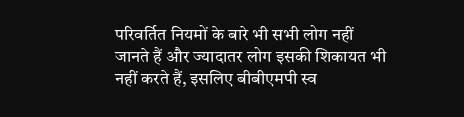परिवर्तित नियमों के बारे भी सभी लोग नहीं जानते हैं और ज्यादातर लोग इसकी शिकायत भी नहीं करते हैं, इसलिए बीबीएमपी स्व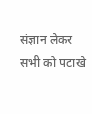संज्ञान लेकर सभी को पटाखे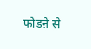फोडऩे से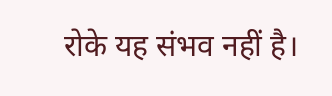रोके यह संभव नहीं है।